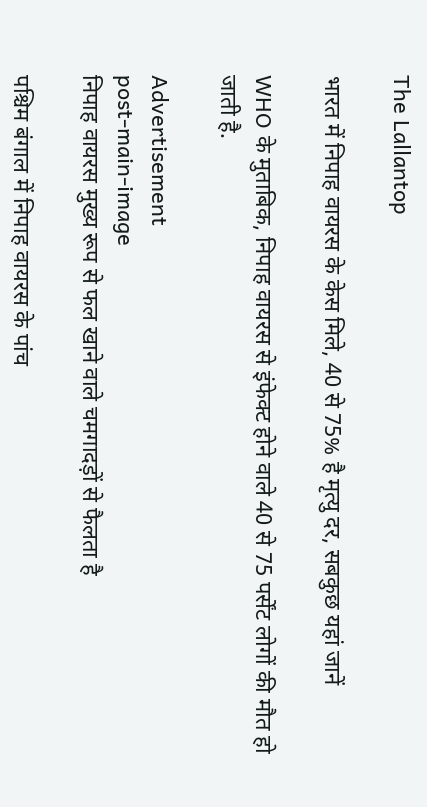The Lallantop

भारत में निपाह वायरस के केस मिले, 40 से 75% है मृत्यु दर, सबकुछ यहां जानें

WHO के मुताबिक, निपाह वायरस से इंफेक्ट होने वाले 40 से 75 पर्सेंट लोगों की मौत हो जाती है.

Advertisement
post-main-image
निपाह वायरस मुख्य रूप से फल खाने वाले चमगादड़ों से फैलता है

पश्चिम बंगाल में निपाह वायरस के पांच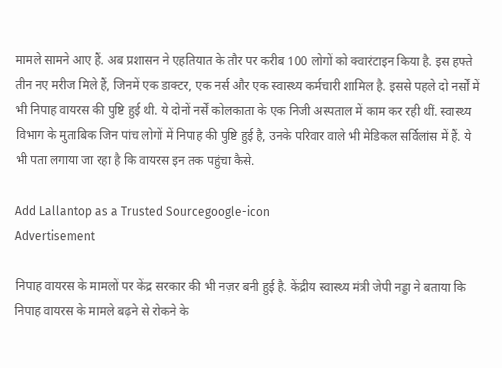मामले सामने आए हैं. अब प्रशासन ने एहतियात के तौर पर करीब 100 लोगों को क्वारंटाइन किया है. इस हफ्ते तीन नए मरीज मिले हैं, जिनमें एक डाक्टर, एक नर्स और एक स्वास्थ्य कर्मचारी शामिल है. इससे पहले दो नर्सों में भी निपाह वायरस की पुष्टि हुई थी. ये दोनों नर्सें कोलकाता के एक निजी अस्पताल में काम कर रही थीं. स्वास्थ्य विभाग के मुताबिक जिन पांच लोगों में निपाह की पुष्टि हुई है, उनके परिवार वाले भी मेडिकल सर्विलांस में हैं. ये भी पता लगाया जा रहा है कि वायरस इन तक पहुंचा कैसे.

Add Lallantop as a Trusted Sourcegoogle-icon
Advertisement

निपाह वायरस के मामलों पर केंद्र सरकार की भी नज़र बनी हुई है. केंद्रीय स्वास्थ्य मंत्री जेपी नड्डा ने बताया कि निपाह वायरस के मामले बढ़ने से रोकने के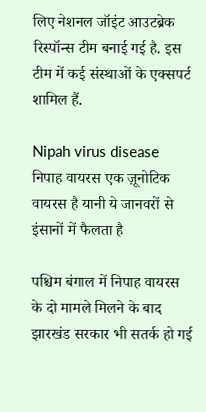लिए नेशनल जॉइंट आउटब्रेक रिस्पॉन्स टीम बनाई गई है. इस टीम में कई संस्थाओं के एक्सपर्ट शामिल हैं.

Nipah virus disease
निपाह वायरस एक ज़ूनोटिक वायरस है यानी ये जानवरों से इंसानों में फैलता है

पश्चिम बंगाल में निपाह वायरस के दो मामले मिलने के बाद झारखंड सरकार भी सतर्क हो गई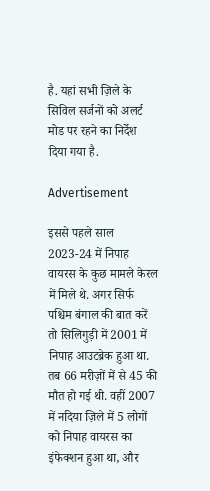है. यहां सभी ज़िले के सिविल सर्जनों को अलर्ट मोड पर रहने का निर्देश दिया गया है.

Advertisement

इससे पहले साल 2023-24 में निपाह वायरस के कुछ मामले केरल में मिले थे. अगर सिर्फ पश्चिम बंगाल की बात करें तो सिलिगुड़ी में 2001 में निपाह आउटब्रेक हुआ था. तब 66 मरीज़ों में से 45 की मौत हो गई थी. वहीं 2007 में नदिया ज़िले में 5 लोगों को निपाह वायरस का इंफेक्शन हुआ था, और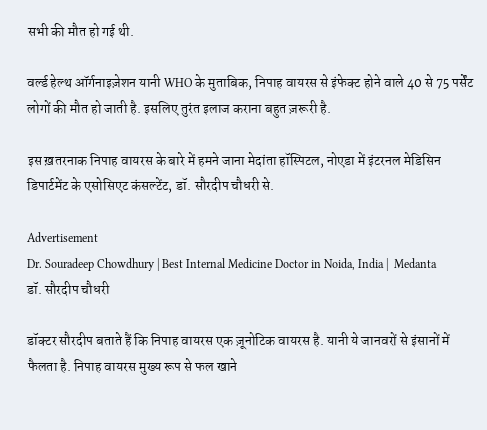सभी की मौत हो गई थी.

वर्ल्ड हेल्थ ऑर्गनाइज़ेशन यानी WHO के मुताबिक, निपाह वायरस से इंफेक्ट होने वाले 40 से 75 पर्सेंट लोगों की मौत हो जाती है. इसलिए तुरंत इलाज कराना बहुत ज़रूरी है.

इस ख़तरनाक निपाह वायरस के बारे में हमने जाना मेदांता हॉस्पिटल, नोएडा में इंटरनल मेडिसिन डिपार्टमेंट के एसोसिएट कंसल्टेंट, डॉ. सौरदीप चौधरी से.

Advertisement
Dr. Souradeep Chowdhury | Best Internal Medicine Doctor in Noida, India |  Medanta
डॉ. सौरदीप चौधरी

डॉक्टर सौरदीप बताते हैं कि निपाह वायरस एक ज़ूनोटिक वायरस है. यानी ये जानवरों से इंसानों में फैलता है. निपाह वायरस मुख्य रूप से फल खाने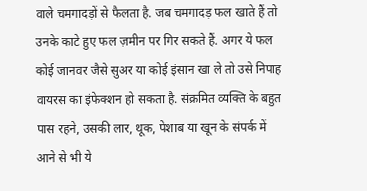वाले चमगादड़ों से फैलता है. जब चमगादड़ फल खाते हैं तो उनके काटे हुए फल ज़मीन पर गिर सकते हैं. अगर ये फल कोई जानवर जैसे सुअर या कोई इंसान खा ले तो उसे निपाह वायरस का इंफेक्शन हो सकता है. संक्रमित व्यक्ति के बहुत पास रहने, उसकी लार, थूक, पेशाब या खून के संपर्क में आने से भी ये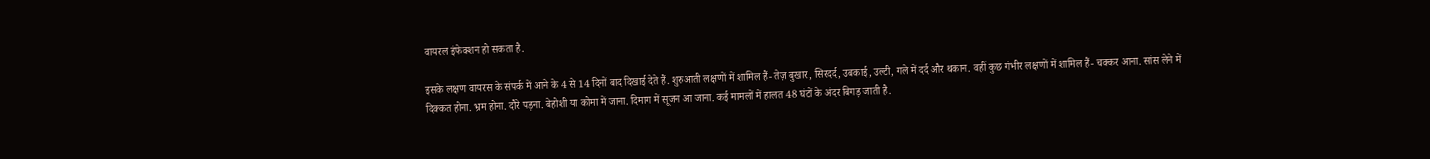वायरल इंफेक्शन हो सकता है.

इसके लक्षण वायरस के संपर्क में आने के 4 से 14 दिनों बाद दिखाई देते हैं. शुरुआती लक्षणों में शामिल हैं- तेज़ बुखार, सिरदर्द, उबकाई, उल्टी, गले में दर्द और थकान. वहीं कुछ गंभीर लक्षणों में शामिल हैं- चक्कर आना. सांस लेने में दिक्कत होना. भ्रम होना. दौरे पड़ना. बेहोशी या कोमा में जाना. दिमाग में सूजन आ जाना. कई मामलों में हालत 48 घंटों के अंदर बिगड़ जाती है.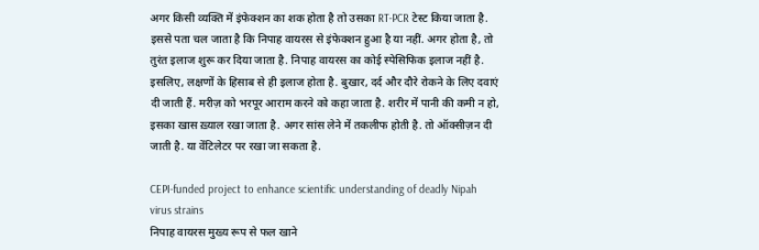अगर किसी व्यक्ति में इंफेक्शन का शक होता है तो उसका RT-PCR टेस्ट किया जाता है. इससे पता चल जाता है कि निपाह वायरस से इंफेक्शन हुआ है या नहीं. अगर होता है, तो तुरंत इलाज शुरू कर दिया जाता है. निपाह वायरस का कोई स्पेसिफिक इलाज नहीं है. इसलिए, लक्षणों के हिसाब से ही इलाज होता है. बुखार, दर्द और दौरे रोकने के लिए दवाएं दी जाती हैं. मरीज़ को भरपूर आराम करने को कहा जाता है. शरीर में पानी की कमी न हो, इसका खास ख़्याल रखा जाता है. अगर सांस लेने में तकलीफ होती है. तो ऑक्सीज़न दी जाती है. या वेंटिलेटर पर रखा जा सकता है.

CEPI-funded project to enhance scientific understanding of deadly Nipah  virus strains
निपाह वायरस मुख्य रूप से फल खाने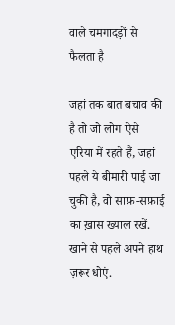वाले चमगादड़ों से फैलता है

जहां तक बात बचाव की है तो जो लोग ऐसे एरिया में रहते हैं, जहां पहले ये बीमारी पाई जा चुकी है, वो साफ़-सफ़ाई का ख़ास ख्याल रखें. खाने से पहले अपने हाथ ज़रूर धोएं.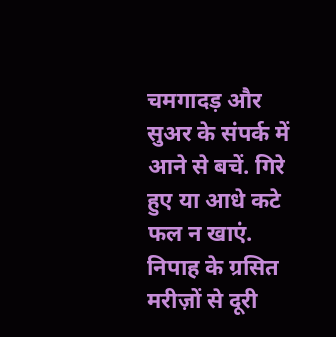चमगादड़ और सुअर के संपर्क में आने से बचें. गिरे हुए या आधे कटे फल न खाएं. निपाह के ग्रसित मरीज़ों से दूरी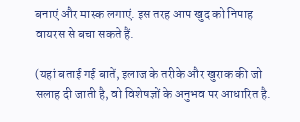बनाएं और मास्क लगाएं. इस तरह आप खुद को निपाह वायरस से बचा सकते हैं.

(यहां बताई गई बातें, इलाज के तरीके और खुराक की जो सलाह दी जाती है, वो विशेषज्ञों के अनुभव पर आधारित है.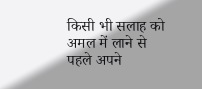किसी भी सलाह को अमल में लाने से पहले अपने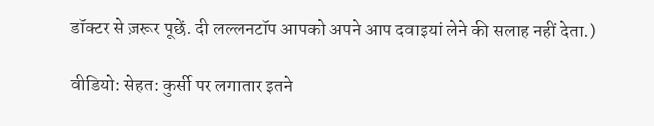डॉक्टर से ज़रूर पूछें. दी लल्लनटॉप आपको अपने आप दवाइयां लेने की सलाह नहीं देता.)

वीडियो: सेहत: कुर्सी पर लगातार इतने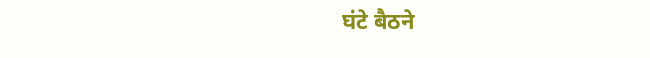घंटे बैठने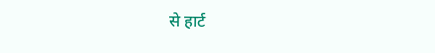से हार्ट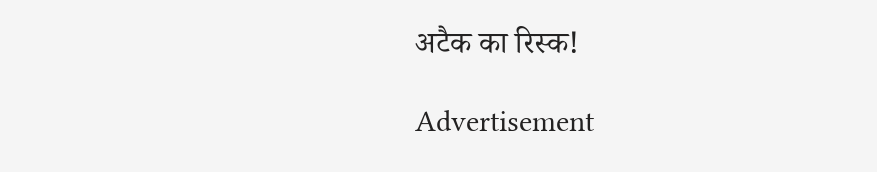अटैक का रिस्क!

Advertisement